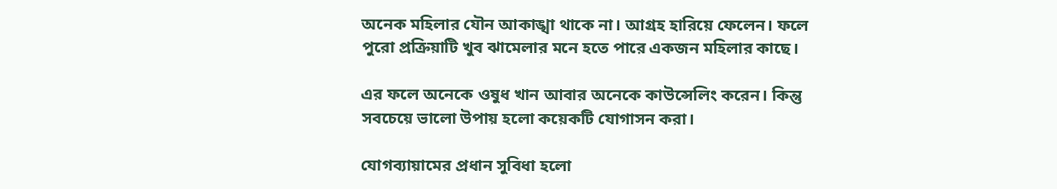অনেক মহিলার যৌন আকাঙ্খা থাকে না। আগ্রহ হারিয়ে ফেলেন। ফলে পুরো প্রক্রিয়াটি খুব ঝামেলার মনে হতে পারে একজন মহিলার কাছে।

এর ফলে অনেকে ওষুধ খান আবার অনেকে কাউন্সেলিং করেন। কিন্তু সবচেয়ে ভালো উপায় হলো কয়েকটি যোগাসন করা।

যোগব্যায়ামের প্রধান সুবিধা হলো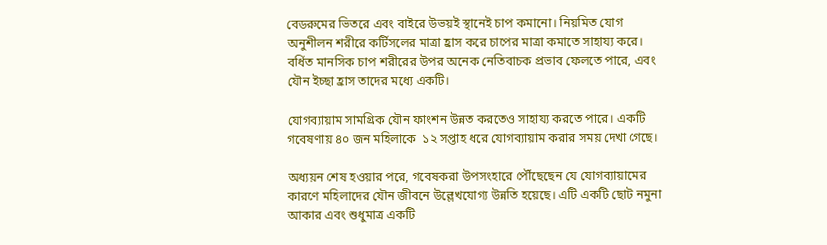বেডরুমের ভিতরে এবং বাইরে উভয়ই স্থানেই চাপ কমানো। নিয়মিত যোগ অনুশীলন শরীরে কর্টিসলের মাত্রা হ্রাস করে চাপের মাত্রা কমাতে সাহায্য করে। বর্ধিত মানসিক চাপ শরীরের উপর অনেক নেতিবাচক প্রভাব ফেলতে পারে, এবং যৌন ইচ্ছা হ্রাস তাদের মধ্যে একটি।

যোগব্যায়াম সামগ্রিক যৌন ফাংশন উন্নত করতেও সাহায্য করতে পারে। একটি গবেষণায় ৪০ জন মহিলাকে  ১২ সপ্তাহ ধরে যোগব্যায়াম করার সময় দেখা গেছে।

অধ্যয়ন শেষ হওয়ার পরে, গবেষকরা উপসংহারে পৌঁছেছেন যে যোগব্যায়ামের কারণে মহিলাদের যৌন জীবনে উল্লেখযোগ্য উন্নতি হয়েছে। এটি একটি ছোট নমুনা আকার এবং শুধুমাত্র একটি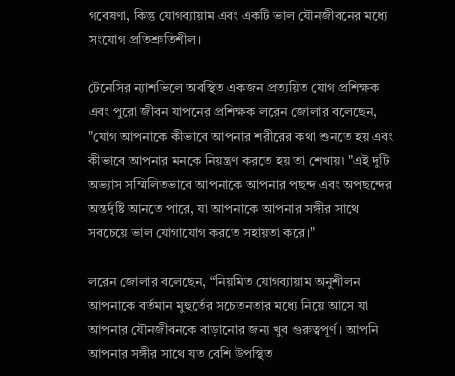গবেষণা, কিন্তু যোগব্যায়াম এবং একটি ভাল যৌনজীবনের মধ্যে সংযোগ প্রতিশ্রুতিশীল।

টেনেসির ন্যাশভিলে অবস্থিত একজন প্রত্যয়িত যোগ প্রশিক্ষক এবং পুরো জীবন যাপনের প্রশিক্ষক লরেন জোলার বলেছেন, "যোগ আপনাকে কীভাবে আপনার শরীরের কথা শুনতে হয় এবং কীভাবে আপনার মনকে নিয়ন্ত্রণ করতে হয় তা শেখায়৷ "এই দুটি অভ্যাস সম্মিলিতভাবে আপনাকে আপনার পছন্দ এবং অপছন্দের অন্তর্দৃষ্টি আনতে পারে, যা আপনাকে আপনার সঙ্গীর সাথে সবচেয়ে ভাল যোগাযোগ করতে সহায়তা করে।"

লরেন জোলার বলেছেন, “নিয়মিত যোগব্যায়াম অনুশীলন আপনাকে বর্তমান মুহুর্তের সচেতনতার মধ্যে নিয়ে আসে যা আপনার যৌনজীবনকে বাড়ানোর জন্য খুব গুরুত্বপূর্ণ। আপনি আপনার সঙ্গীর সাথে যত বেশি উপস্থিত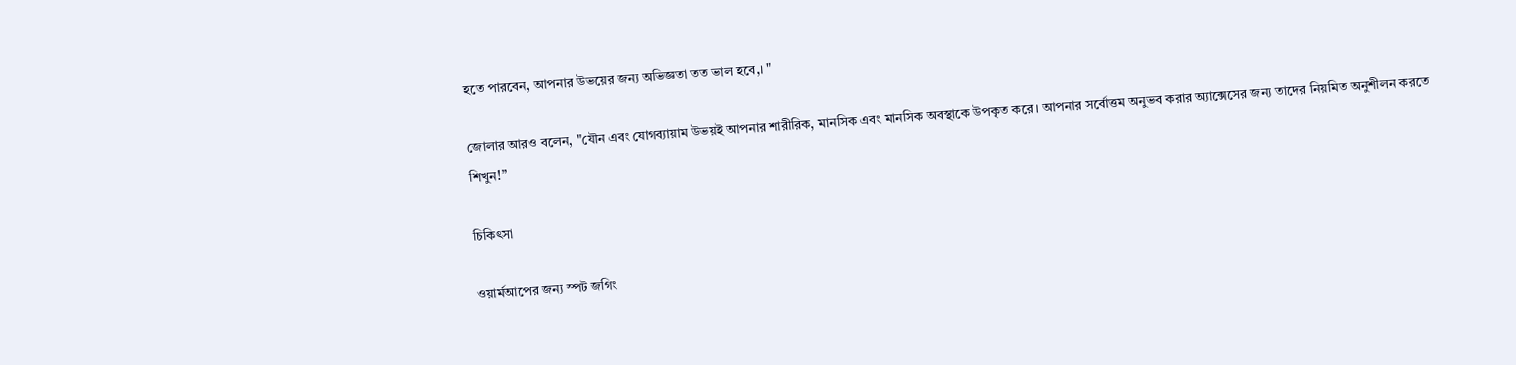হতে পারবেন, আপনার উভয়ের জন্য অভিজ্ঞতা তত ভাল হবে,। "

জোলার আরও বলেন, "যৌন এবং যোগব্যায়াম উভয়ই আপনার শারীরিক, মানসিক এবং মানসিক অবস্থাকে উপকৃত করে। আপনার সর্বোত্তম অনুভব করার অ্যাক্সেসের জন্য তাদের নিয়মিত অনুশীলন করতে শিখুন!”

চিকিৎসা

ওয়ার্মআপের জন্য স্পট জগিং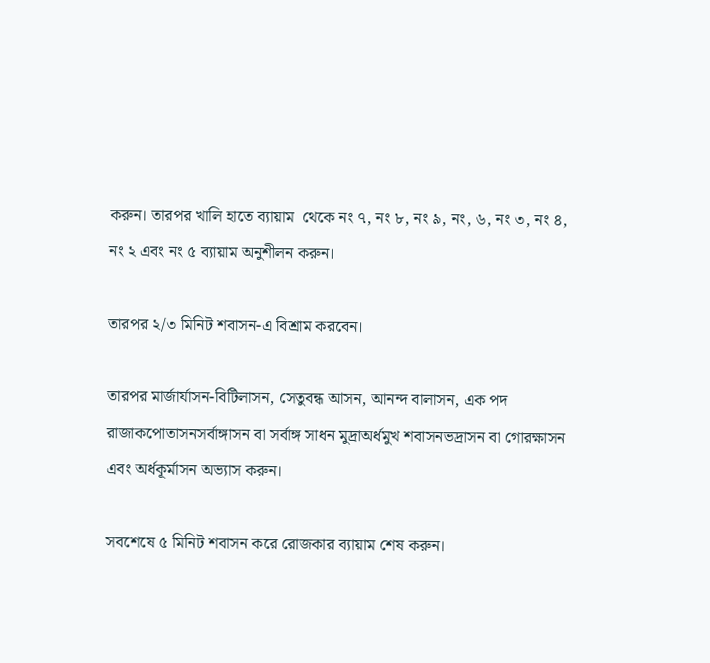করুন। তারপর খালি হাতে ব্যায়াম  থেকে নং ৭, নং ৮, নং ৯, নং, ৬, নং ৩, নং ৪, নং ২ এবং নং ৫ ব্যায়াম অনুশীলন করুন।

তারপর ২/৩ মিনিট শবাসন-এ বিশ্রাম করবেন।

তারপর মার্জার্যাসন-বিটিলাসন, সেতুবন্ধ আসন, আনন্দ বালাসন, এক পদ রাজাকপোতাসনসর্বাঙ্গাসন বা সর্বাঙ্গ সাধন মুদ্রাঅর্ধমুখ শবাসনভদ্রাসন বা গোরক্ষাসন এবং অর্ধকূর্মাসন অভ্যাস করুন।

সবশেষে ৫ মিনিট শবাসন করে রোজকার ব্যায়াম শেষ করুন।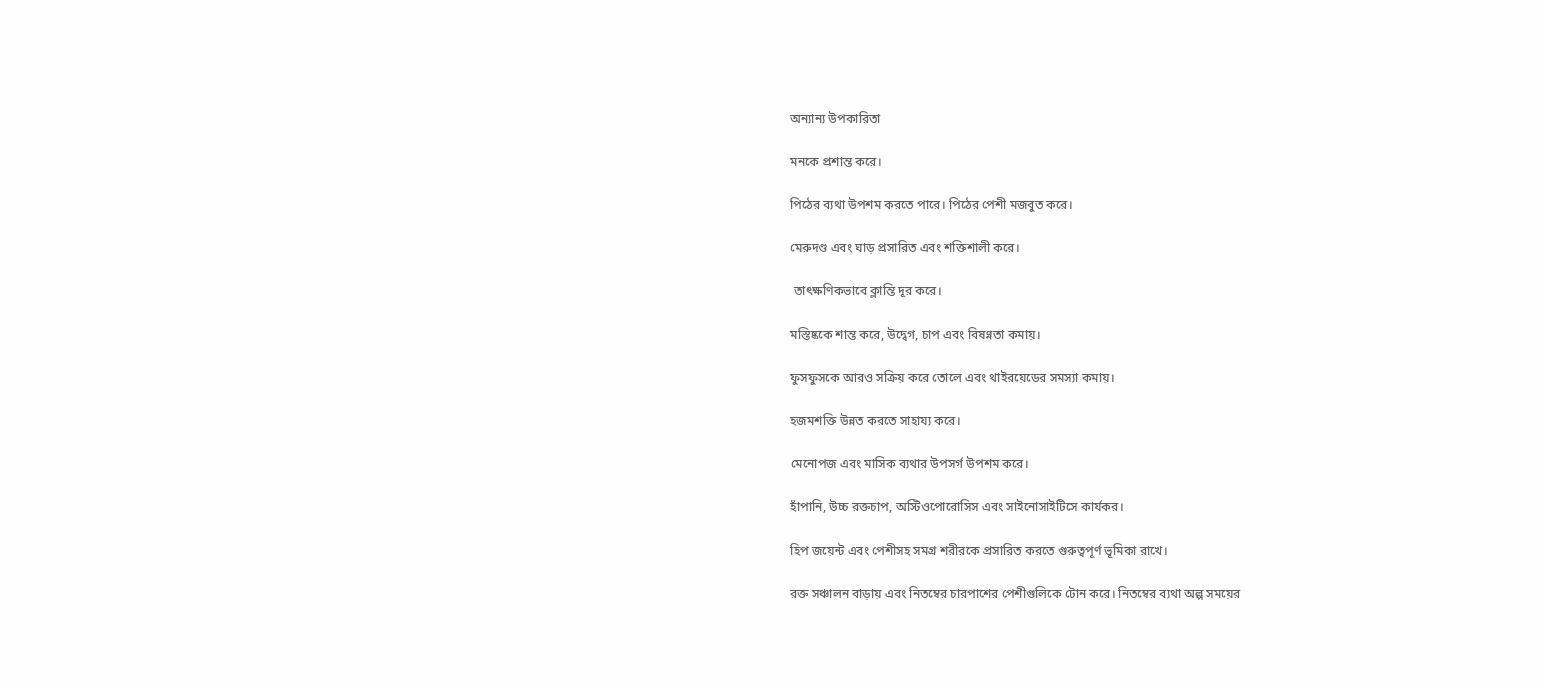অন্যান্য উপকারিতা

মনকে প্রশান্ত করে।

পিঠের ব্যথা উপশম করতে পারে। পিঠের পেশী মজবুত করে।

মেরুদণ্ড এবং ঘাড় প্রসারিত এবং শক্তিশালী করে।

 তাৎক্ষণিকভাবে ক্লান্তি দূর করে।

মস্তিষ্ককে শান্ত করে, উদ্বেগ, চাপ এবং বিষণ্নতা কমায়।

ফুসফুসকে আরও সক্রিয় করে তোলে এবং থাইরয়েডের সমস্যা কমায়।

হজমশক্তি উন্নত করতে সাহায্য করে।

মেনোপজ এবং মাসিক ব্যথার উপসর্গ উপশম করে।

হাঁপানি, উচ্চ রক্তচাপ, অস্টিওপোরোসিস এবং সাইনোসাইটিসে কার্যকর।

হিপ জয়েন্ট এবং পেশীসহ সমগ্র শরীরকে প্রসারিত করতে গুরুত্বপূর্ণ ভূমিকা রাখে।

রক্ত সঞ্চালন বাড়ায় এবং নিতম্বের চারপাশের পেশীগুলিকে টোন করে। নিতম্বের ব্যথা অল্প সময়ের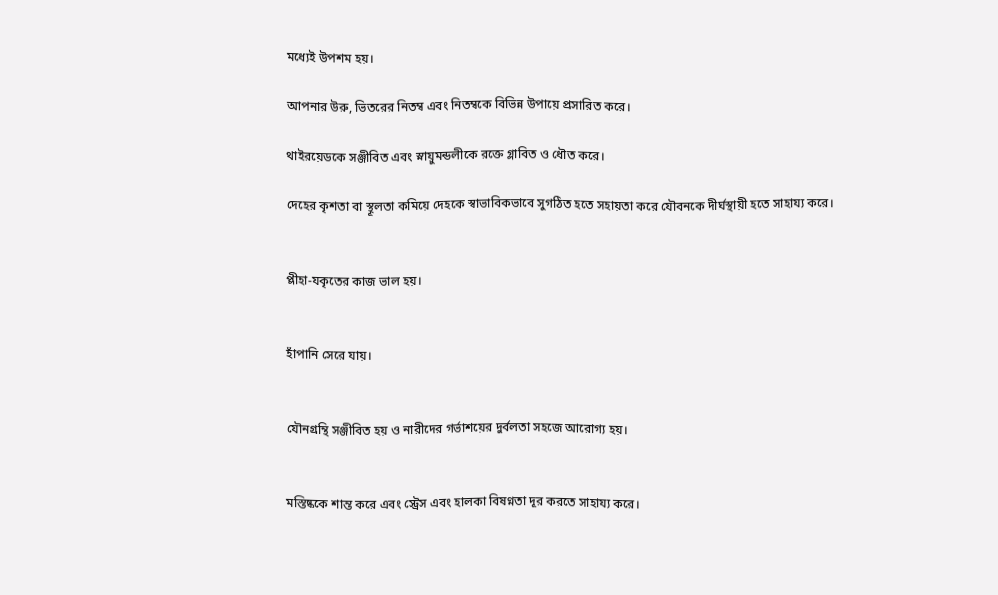মধ্যেই উপশম হয়।

আপনার উরু, ভিতরের নিতম্ব এবং নিতম্বকে বিভিন্ন উপায়ে প্রসারিত করে।

থাইরয়েডকে সঞ্জীবিত এবং স্নায়ুমন্ডলীকে রক্তে গ্লাবিত ও ধৌত করে।

দেহের কৃশতা বা স্থূলতা কমিয়ে দেহকে স্বাভাবিকভাবে সুগঠিত হতে সহায়তা করে যৌবনকে দীর্ঘস্থায়ী হতে সাহায্য করে।


প্লীহা-যকৃতের কাজ ভাল হয়।


হাঁপানি সেরে যায়।


যৌনগ্রন্থি সঞ্জীবিত হয় ও নারীদের গর্ভাশয়ের দুর্বলতা সহজে আরোগ্য হয়।


মস্তিষ্ককে শান্ত করে এবং স্ট্রেস এবং হালকা বিষণ্নতা দূর করতে সাহায্য করে।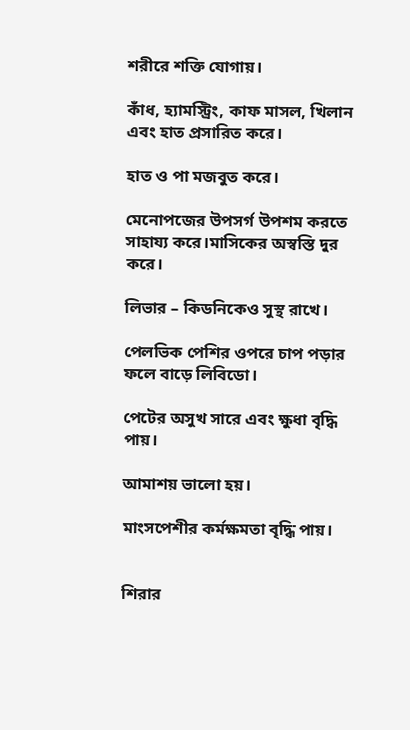শরীরে শক্তি যোগায়।

কাঁধ, হ্যামস্ট্রিং, কাফ মাসল, খিলান এবং হাত প্রসারিত করে।

হাত ও পা মজবুত করে।

মেনোপজের উপসর্গ উপশম করতে সাহায্য করে।মাসিকের অস্বস্তি দুর করে।

লিভার – কিডনিকেও সুস্থ রাখে।

পেলভিক পেশির ওপরে চাপ পড়ার ফলে বাড়ে লিবিডো।

পেটের অসুখ সারে এবং ক্ষুধা বৃদ্ধি পায়।

আমাশয় ভালো হয়।

মাংসপেশীর কর্মক্ষমতা বৃদ্ধি পায়।


শিরার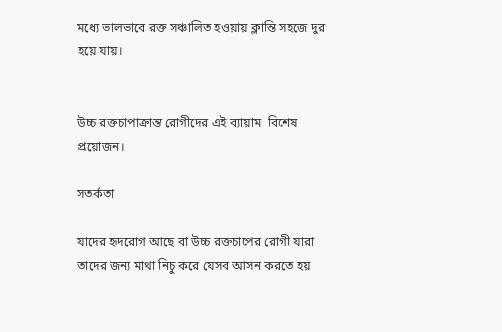মধ্যে ভালভাবে রক্ত সঞ্চালিত হওয়ায় ক্লান্তি সহজে দুর হয়ে যায়।


উচ্চ রক্তচাপাক্রান্ত রোগীদের এই ব্যায়াম  বিশেষ প্রয়োজন।

সতর্কতা

যাদের হৃদরোগ আছে বা উচ্চ রক্তচাপের রোগী যারা তাদের জন্য মাথা নিচু করে যেসব আসন করতে হয়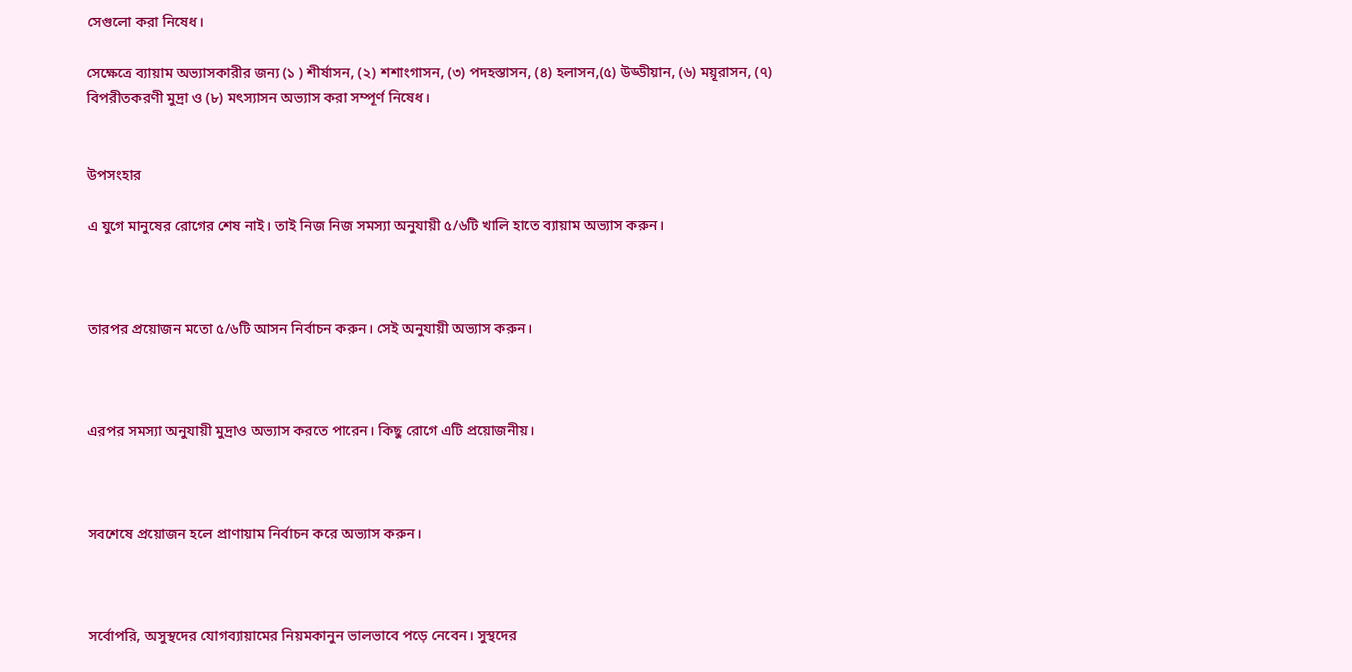সেগুলো করা নিষেধ।

সেক্ষেত্রে ব্যায়াম অভ্যাসকারীর জন্য (১ ) শীর্ষাসন, (২) শশাংগাসন, (৩) পদহস্তাসন, (৪) হলাসন,(৫) উড্ডীয়ান, (৬) ময়ূরাসন, (৭) বিপরীতকরণী মুদ্রা ও (৮) মৎস্যাসন অভ্যাস করা সম্পূর্ণ নিষেধ।


উপসংহার

এ যুগে মানুষের রোগের শেষ নাই। তাই নিজ নিজ সমস্যা অনুযায়ী ৫/৬টি খালি হাতে ব্যায়াম অভ্যাস করুন।



তারপর প্রয়োজন মতো ৫/৬টি আসন নির্বাচন করুন। সেই অনুযায়ী অভ্যাস করুন।



এরপর সমস্যা অনুযায়ী মুদ্রাও অভ্যাস করতে পারেন। কিছু রোগে এটি প্রয়োজনীয়।



সবশেষে প্রয়োজন হলে প্রাণায়াম নির্বাচন করে অভ্যাস করুন।



সর্বোপরি, অসুস্থদের যোগব্যায়ামের নিয়মকানুন ভালভাবে পড়ে নেবেন। সুস্থদের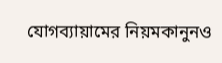যোগব্যায়ামের নিয়মকানুনও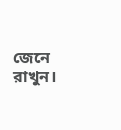জেনে রাখুন।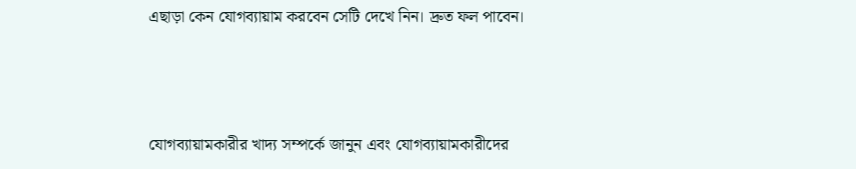এছাড়া কেন যোগব্যায়াম করবেন সেটি দেখে নিন। দ্রুত ফল পাবেন।



যোগব্যায়ামকারীর খাদ্য সম্পর্কে জানুন এবং যোগব্যায়ামকারীদের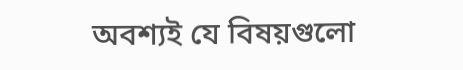অবশ্যই যে বিষয়গুলো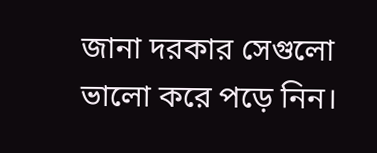জানা দরকার সেগুলো ভালো করে পড়ে নিন।